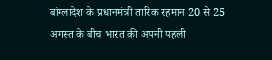बांग्लादेश के प्रधानमंत्री तारिक रहमान 20 से 25 अगस्त के बीच भारत की अपनी पहली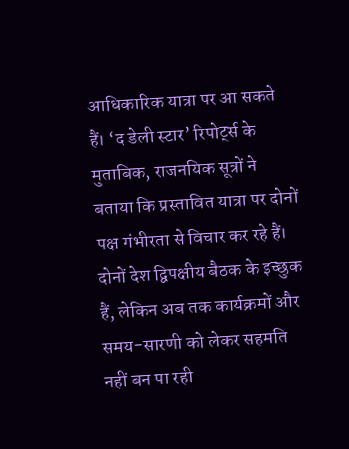आधिकारिक यात्रा पर आ सकते हैं। ‘द डेली स्टार’ रिपोर्ट्स के मुताबिक, राजनयिक सूत्रों ने बताया कि प्रस्तावित यात्रा पर दोनों पक्ष गंभीरता से विचार कर रहे हैं। दोनों देश द्विपक्षीय बैठक के इच्छुक हैं, लेकिन अब तक कार्यक्रमों और समय-सारणी को लेकर सहमति नहीं बन पा रही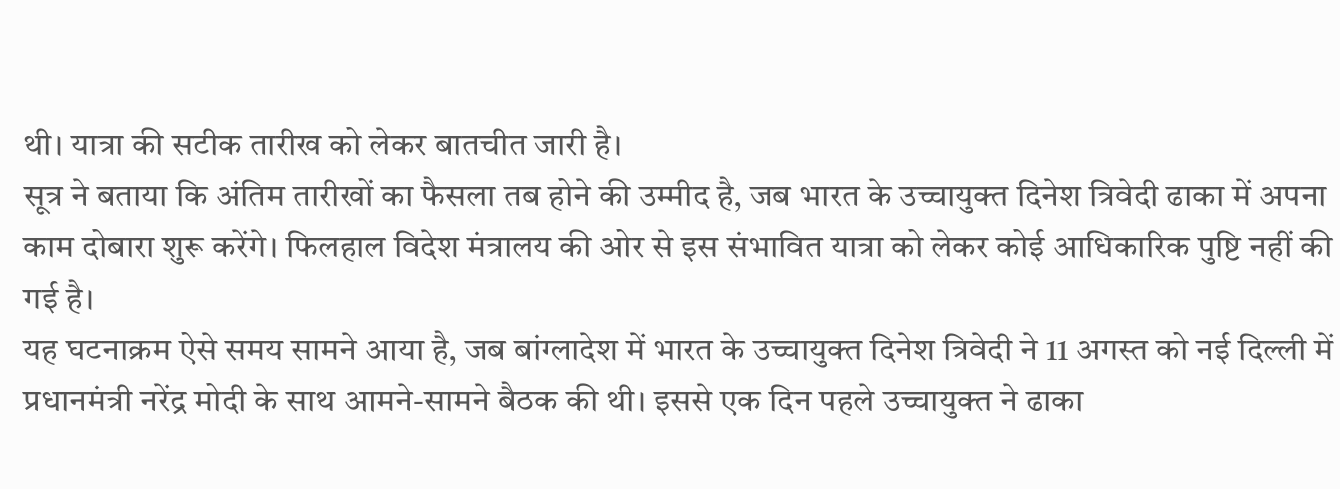थी। यात्रा की सटीक तारीख को लेकर बातचीत जारी है।
सूत्र ने बताया कि अंतिम तारीखों का फैसला तब होने की उम्मीद है, जब भारत के उच्चायुक्त दिनेश त्रिवेदी ढाका में अपना काम दोबारा शुरू करेंगे। फिलहाल विदेश मंत्रालय की ओर से इस संभावित यात्रा को लेकर कोई आधिकारिक पुष्टि नहीं की गई है।
यह घटनाक्रम ऐसे समय सामने आया है, जब बांग्लादेश में भारत के उच्चायुक्त दिनेश त्रिवेदी ने 11 अगस्त को नई दिल्ली में प्रधानमंत्री नरेंद्र मोदी के साथ आमने-सामने बैठक की थी। इससे एक दिन पहले उच्चायुक्त ने ढाका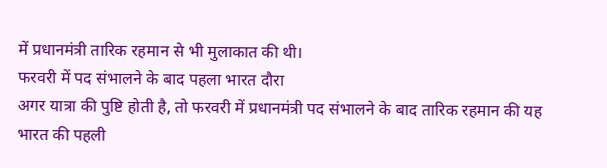में प्रधानमंत्री तारिक रहमान से भी मुलाकात की थी।
फरवरी में पद संभालने के बाद पहला भारत दौरा
अगर यात्रा की पुष्टि होती है, तो फरवरी में प्रधानमंत्री पद संभालने के बाद तारिक रहमान की यह भारत की पहली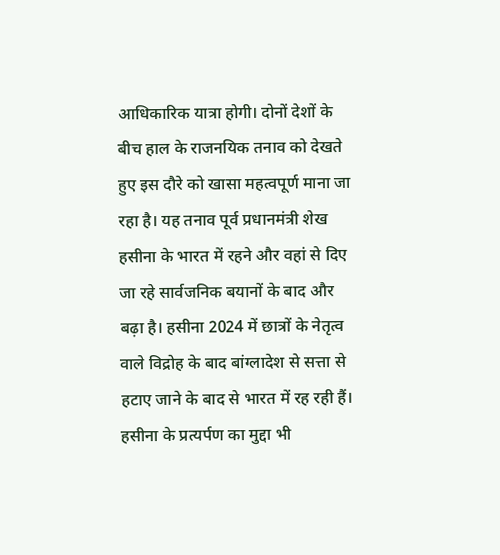आधिकारिक यात्रा होगी। दोनों देशों के बीच हाल के राजनयिक तनाव को देखते हुए इस दौरे को खासा महत्वपूर्ण माना जा रहा है। यह तनाव पूर्व प्रधानमंत्री शेख हसीना के भारत में रहने और वहां से दिए जा रहे सार्वजनिक बयानों के बाद और बढ़ा है। हसीना 2024 में छात्रों के नेतृत्व वाले विद्रोह के बाद बांग्लादेश से सत्ता से हटाए जाने के बाद से भारत में रह रही हैं।
हसीना के प्रत्यर्पण का मुद्दा भी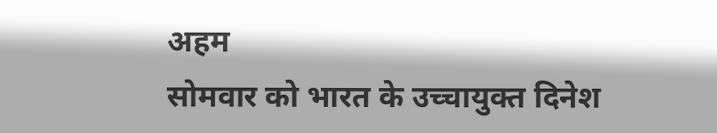अहम
सोमवार को भारत के उच्चायुक्त दिनेश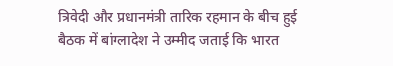त्रिवेदी और प्रधानमंत्री तारिक रहमान के बीच हुई बैठक में बांग्लादेश ने उम्मीद जताई कि भारत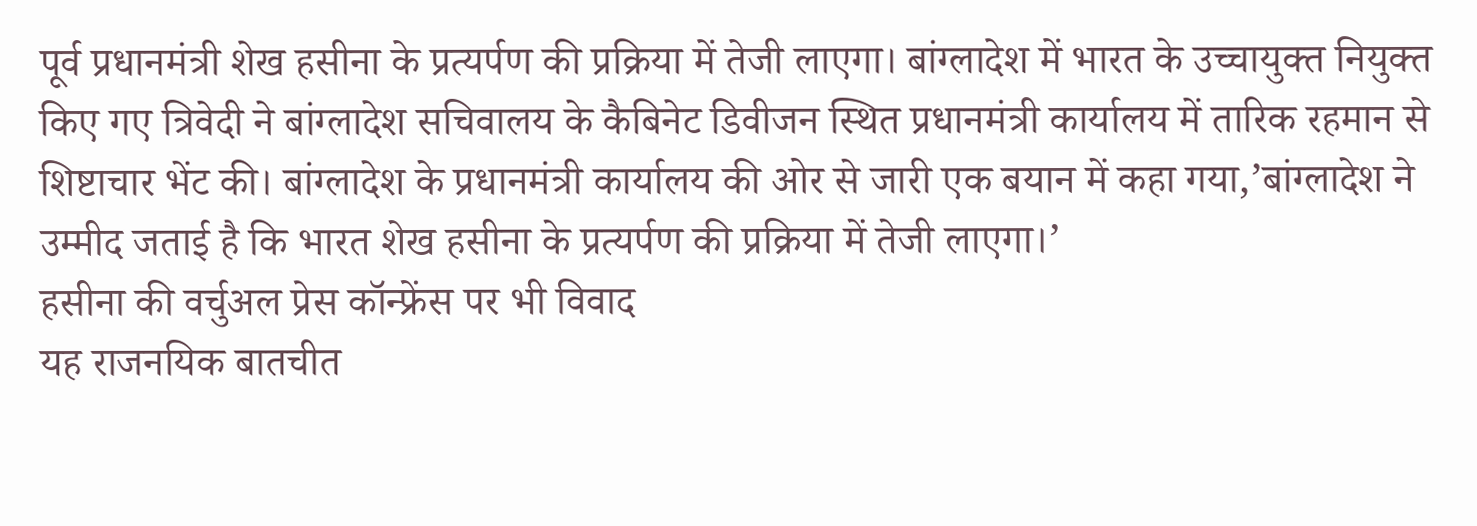पूर्व प्रधानमंत्री शेख हसीना के प्रत्यर्पण की प्रक्रिया में तेजी लाएगा। बांग्लादेश में भारत के उच्चायुक्त नियुक्त किए गए त्रिवेदी ने बांग्लादेश सचिवालय के कैबिनेट डिवीजन स्थित प्रधानमंत्री कार्यालय में तारिक रहमान से शिष्टाचार भेंट की। बांग्लादेश के प्रधानमंत्री कार्यालय की ओर से जारी एक बयान में कहा गया,’बांग्लादेश ने उम्मीद जताई है कि भारत शेख हसीना के प्रत्यर्पण की प्रक्रिया में तेजी लाएगा।’
हसीना की वर्चुअल प्रेस कॉन्फ्रेंस पर भी विवाद
यह राजनयिक बातचीत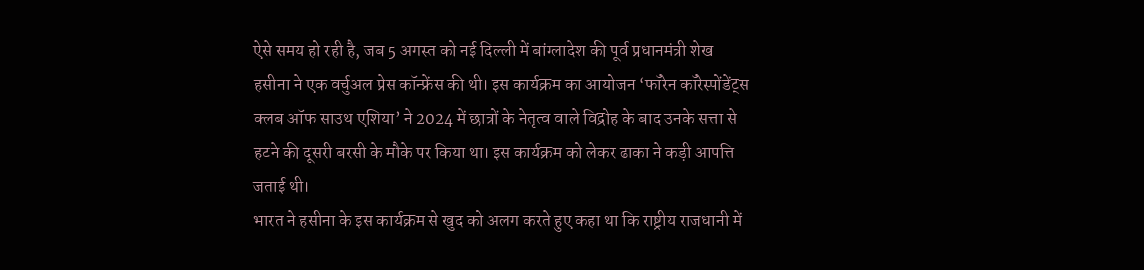ऐसे समय हो रही है, जब 5 अगस्त को नई दिल्ली में बांग्लादेश की पूर्व प्रधानमंत्री शेख हसीना ने एक वर्चुअल प्रेस कॉन्फ्रेंस की थी। इस कार्यक्रम का आयोजन ‘फॉरेन कॉरेस्पोंडेंट्स क्लब ऑफ साउथ एशिया’ ने 2024 में छात्रों के नेतृत्व वाले विद्रोह के बाद उनके सत्ता से हटने की दूसरी बरसी के मौके पर किया था। इस कार्यक्रम को लेकर ढाका ने कड़ी आपत्ति जताई थी।
भारत ने हसीना के इस कार्यक्रम से खुद को अलग करते हुए कहा था कि राष्ट्रीय राजधानी में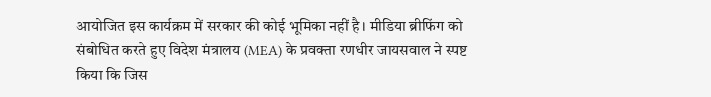आयोजित इस कार्यक्रम में सरकार की कोई भूमिका नहीं है। मीडिया ब्रीफिंग को संबोधित करते हुए विदेश मंत्रालय (MEA) के प्रवक्ता रणधीर जायसवाल ने स्पष्ट किया कि जिस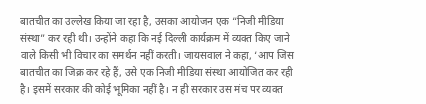बातचीत का उल्लेख किया जा रहा है, उसका आयोजन एक “निजी मीडिया संस्था” कर रही थी। उन्होंने कहा कि नई दिल्ली कार्यक्रम में व्यक्त किए जाने वाले किसी भी विचार का समर्थन नहीं करती। जायसवाल ने कहा, ‘आप जिस बातचीत का जिक्र कर रहे हैं, उसे एक निजी मीडिया संस्था आयोजित कर रही है। इसमें सरकार की कोई भूमिका नहीं है। न ही सरकार उस मंच पर व्यक्त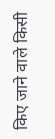किए जाने वाले किसी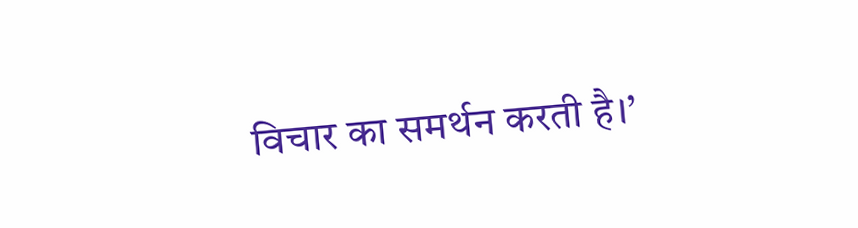विचार का समर्थन करती है।’